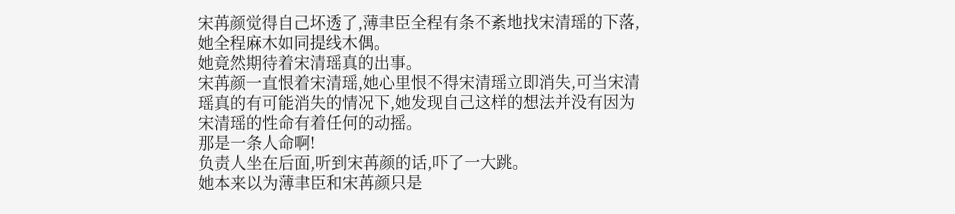宋苒颜觉得自己坏透了,薄聿臣全程有条不紊地找宋清瑶的下落,她全程麻木如同提线木偶。
她竟然期待着宋清瑶真的出事。
宋苒颜一直恨着宋清瑶,她心里恨不得宋清瑶立即消失,可当宋清瑶真的有可能消失的情况下,她发现自己这样的想法并没有因为宋清瑶的性命有着任何的动摇。
那是一条人命啊!
负责人坐在后面,听到宋苒颜的话,吓了一大跳。
她本来以为薄聿臣和宋苒颜只是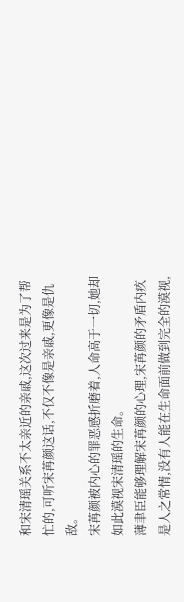和宋清瑶关系不太亲近的亲戚,这次过来是为了帮忙的,可听宋苒颜这话,不仅不像是亲戚,更像是仇敌。
宋苒颜被内心的罪恶感折磨着,人命高于一切,她却如此漠视宋清瑶的生命。
薄聿臣能够理解宋苒颜的心理,宋苒颜的矛盾内疚是人之常情,没有人能在生命面前做到完全的漠视,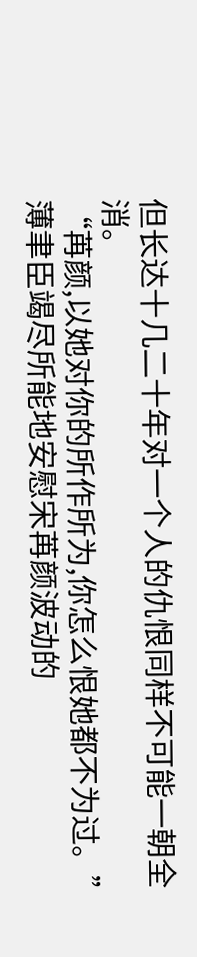但长达十几二十年对一个人的仇恨同样不可能一朝全消。
“苒颜,以她对你的所作所为,你怎么恨她都不为过。”薄聿臣竭尽所能地安慰宋苒颜波动的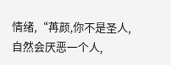情绪,“苒颜,你不是圣人,自然会厌恶一个人,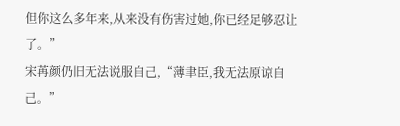但你这么多年来,从来没有伤害过她,你已经足够忍让了。”
宋苒颜仍旧无法说服自己,“薄聿臣,我无法原谅自己。”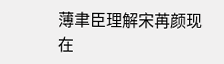薄聿臣理解宋苒颜现在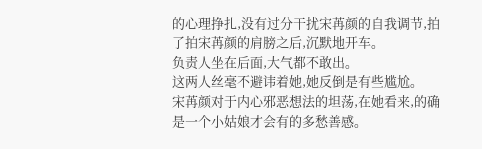的心理挣扎,没有过分干扰宋苒颜的自我调节,拍了拍宋苒颜的肩膀之后,沉默地开车。
负责人坐在后面,大气都不敢出。
这两人丝毫不避讳着她,她反倒是有些尴尬。
宋苒颜对于内心邪恶想法的坦荡,在她看来,的确是一个小姑娘才会有的多愁善感。